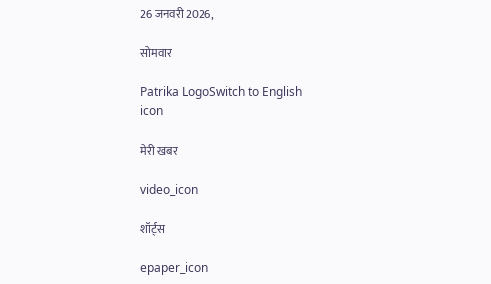26 जनवरी 2026,

सोमवार

Patrika LogoSwitch to English
icon

मेरी खबर

video_icon

शॉर्ट्स

epaper_icon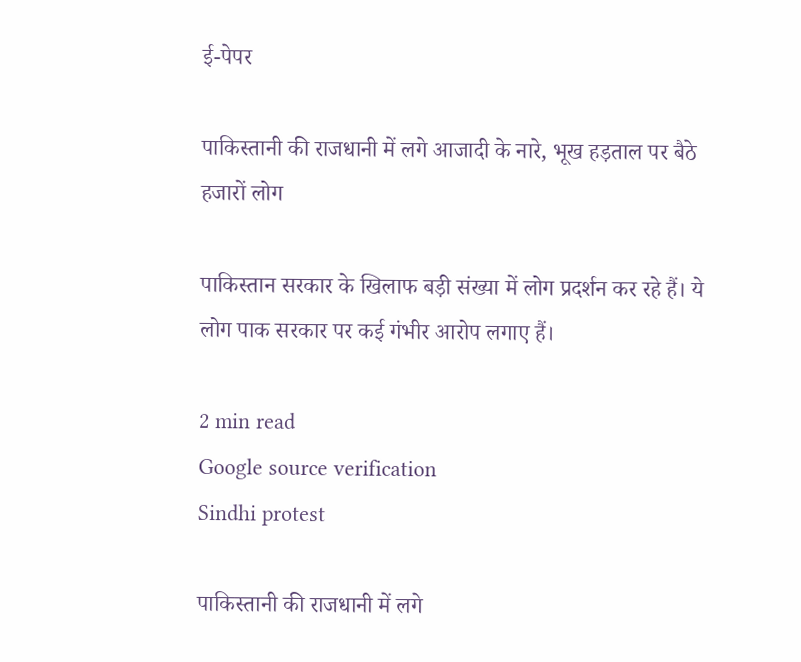ई-पेपर

पाकिस्तानी की राजधानी में लगे आजादी के नारे, भूख हड़ताल पर बैठे हजारों लोग

पाकिस्तान सरकार के खिलाफ बड़ी संख्या में लोग प्रदर्शन कर रहे हैं। ये लोग पाक सरकार पर कई गंभीर आरोप लगाए हैं।

2 min read
Google source verification
Sindhi protest

पाकिस्तानी की राजधानी में लगे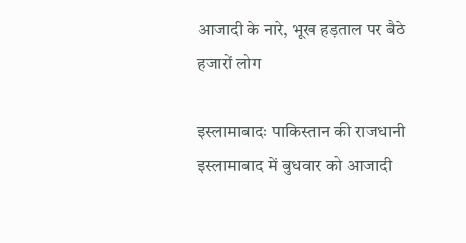आजादी के नारे, भूख हड़ताल पर बैठे हजारों लोग

इस्लामाबादः पाकिस्तान की राजधानी इस्लामाबाद में बुधवार को आजादी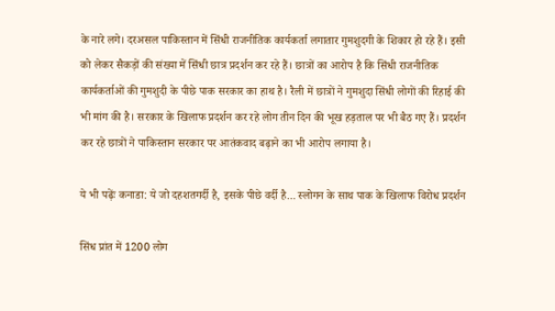के नारे लगे। दरअसल पाकिस्तान में सिंधी राजनीतिक कार्यकर्ता लगातार गुमशुदगी के शिकार हो रहे हैं। इसी को लेकर सैकड़ों की संख्या में सिंधी छात्र प्रदर्शन कर रहे हैं। छात्रों का आरोप है कि सिंधी राजनीतिक कार्यकर्ताओं की गुमशुदी के पीछे पाक सरकार का हाथ है। रैली में छात्रों ने गुमशुदा सिंधी लोगों की रिहाई की भी मांग की है। सरकार के खिलाफ प्रदर्शन कर रहे लोग तीन दिन की भूख हड़ताल पर भी बैठ गए हैं। प्रदर्शन कर रहे छात्रों ने पाकिस्तान सरकार पर आतंकवाद बढ़ाने का भी आरोप लगाया है।

ये भी पढ़ेंः कनाडा: ये जो दहशतगर्दी है, इसके पीछे वर्दी है... स्लोगन के साथ पाक के खिलाफ विरोध प्रदर्शन

सिंध प्रांत में 1200 लोग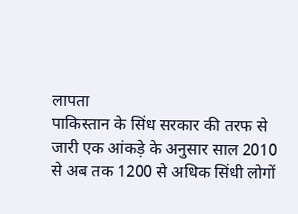लापता
पाकिस्तान के सिंध सरकार की तरफ से जारी एक आंकड़े के अनुसार साल 2010 से अब तक 1200 से अधिक सिंधी लोगों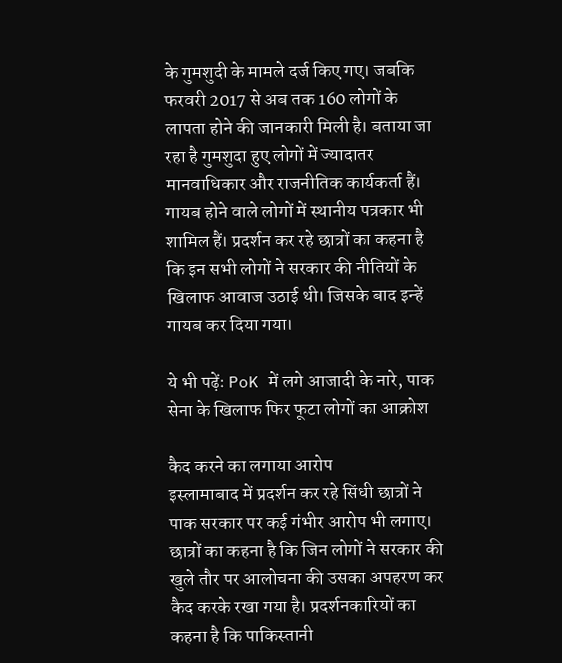के गुमशुदी के मामले दर्ज किए गए। जबकि फरवरी 2017 से अब तक 160 लोगों के लापता होने की जानकारी मिली है। बताया जा रहा है गुमशुदा हुए लोगों में ज्यादातर मानवाधिकार और राजनीतिक कार्यकर्ता हैं। गायब होने वाले लोगों में स्थानीय पत्रकार भी शामिल हैं। प्रदर्शन कर रहे छात्रों का कहना है कि इन सभी लोगों ने सरकार की नीतियों के खिलाफ आवाज उठाई थी। जिसके बाद इन्हें गायब कर दिया गया।

ये भी पढ़ेंः PoK में लगे आजादी के नारे, पाक सेना के खिलाफ फिर फूटा लोगों का आक्रोश

कैद करने का लगाया आरोप
इस्लामाबाद में प्रदर्शन कर रहे सिंधी छात्रों ने पाक सरकार पर कई गंभीर आरोप भी लगाए। छात्रों का कहना है कि जिन लोगों ने सरकार की खुले तौर पर आलोचना की उसका अपहरण कर कैद करके रखा गया है। प्रदर्शनकारियों का कहना है कि पाकिस्तानी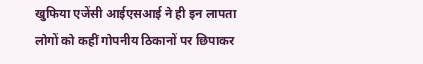खुफिया एजेंसी आईएसआई ने ही इन लापता लोगों को कहीं गोपनीय ठिकानों पर छिपाकर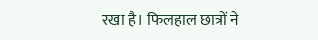रखा है। फिलहाल छात्रों ने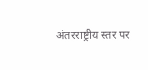अंतरराष्ट्रीय स्तर पर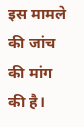इस मामले की जांच की मांग की है।